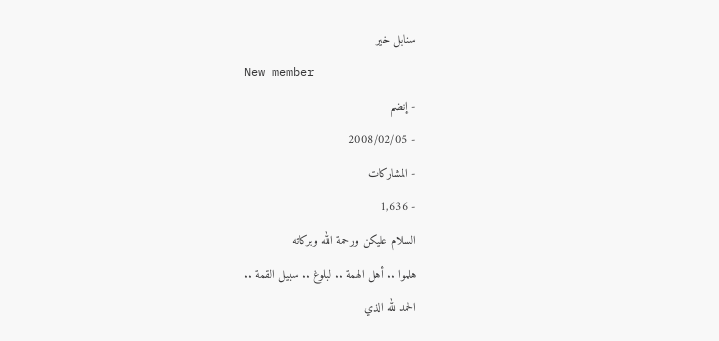سنابل خير
New member
- إنضم
- 2008/02/05
- المشاركات
- 1,636
السلام عليكن ورحمة الله وبركاته
هلموا .. أهل الهمة .. لبلوغ .. سبيل القمة ..
الحمد لله الذي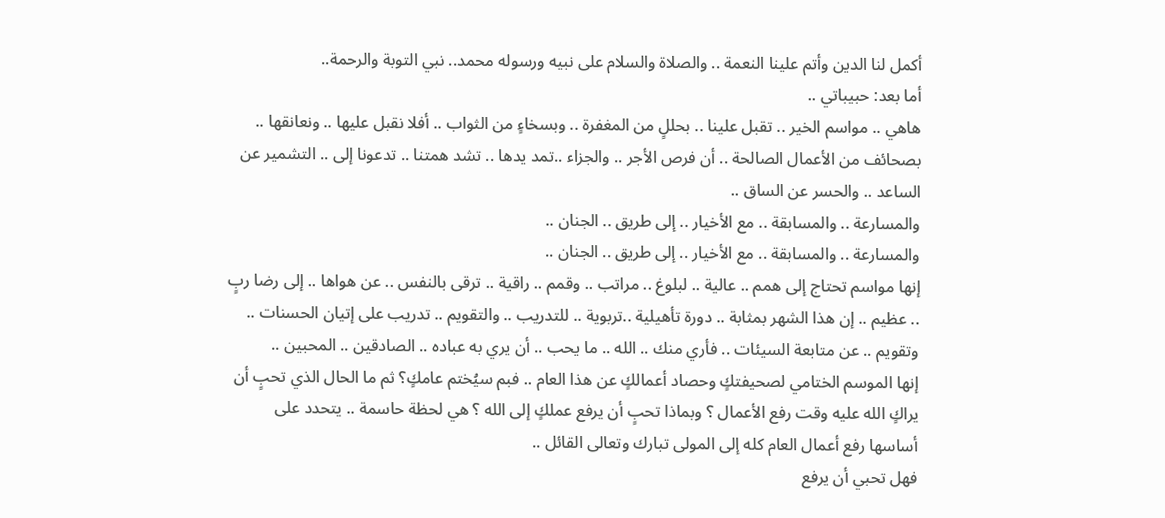أكمل لنا الدين وأتم علينا النعمة .. والصلاة والسلام على نبيه ورسوله محمد.. نبي التوبة والرحمة..
أما بعد: حبيباتي ..
هاهي .. مواسم الخير .. تقبل علينا .. بحللٍ من المغفرة .. وبسخاءٍ من الثواب .. أفلا نقبل عليها .. ونعانقها .. بصحائف من الأعمال الصالحة .. أن فرص الأجر .. والجزاء ..تمد يدها .. تشد همتنا .. تدعونا إلى .. التشمير عن الساعد .. والحسر عن الساق ..
والمسارعة .. والمسابقة .. مع الأخيار .. إلى طريق .. الجنان ..
والمسارعة .. والمسابقة .. مع الأخيار .. إلى طريق .. الجنان ..
إنها مواسم تحتاج إلى همم .. عالية .. لبلوغ .. مراتب .. وقمم .. راقية .. ترقى بالنفس .. عن هواها .. إلى رضا ربٍ .. عظيم .. إن هذا الشهر بمثابة .. دورة تأهيلية ..تربوية .. للتدريب .. والتقويم .. تدريب على إتيان الحسنات .. وتقويم .. عن متابعة السيئات .. فأري منك .. الله .. ما يحب .. أن يري به عباده .. الصادقين .. المحبين ..
إنها الموسم الختامي لصحيفتكٍ وحصاد أعمالكٍ عن هذا العام .. فبم سيُختم عامكٍ؟ ثم ما الحال الذي تحبٍ أن يراكٍ الله عليه وقت رفع الأعمال ؟ وبماذا تحبٍ أن يرفع عملكٍ إلى الله ؟ هي لحظة حاسمة .. يتحدد على أساسها رفع أعمال العام كله إلى المولى تبارك وتعالى القائل ..
فهل تحبي أن يرفع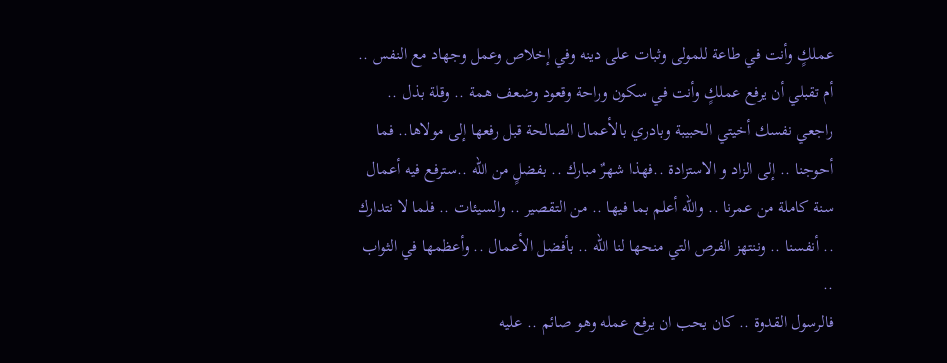عملكٍ وأنت في طاعة للمولى وثبات على دينه وفي إخلاص وعمل وجهاد مع النفس .. أم تقبلي أن يرفع عملكٍ وأنت في سكون وراحة وقعود وضعف همة .. وقلة بذل .. راجعي نفسك أخيتي الحبيبة وبادري بالأعمال الصالحة قبل رفعها إلى مولاها.. فما أحوجنا .. إلى الزاد و الاستزادة ..فهذا شهرٌ مبارك .. بفضلٍ من الله ..سترفع فيه أعمال سنة كاملة من عمرنا .. والله أعلم بما فيها .. من التقصير .. والسيئات .. فلما لا نتدارك .. أنفسنا .. وننتهز الفرص التي منحها لنا الله .. بأفضل الأعمال .. وأعظمها في الثواب ..
فالرسول القدوة .. كان يحب ان يرفع عمله وهو صائم .. عليه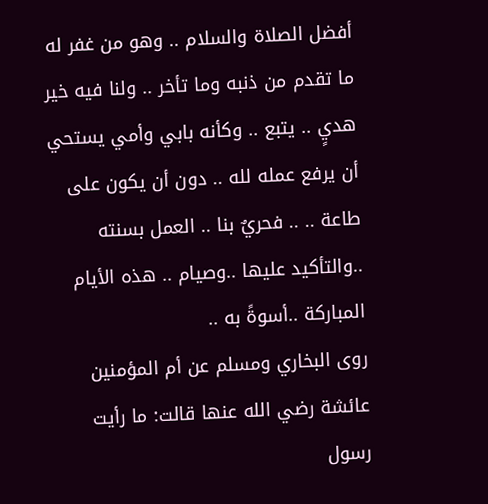أفضل الصلاة والسلام .. وهو من غفر له ما تقدم من ذنبه وما تأخر .. ولنا فيه خير هديٍ .. يتبع .. وكأنه بابي وأمي يستحي أن يرفع عمله لله .. دون أن يكون على طاعة .. .. فحريٌ بنا .. العمل بسنته ..والتأكيد عليها ..وصيام .. هذه الأيام المباركة ..أسوةً به ..
روى البخاري ومسلم عن أم المؤمنين عائشة رضي الله عنها قالت: ما رأيت رسول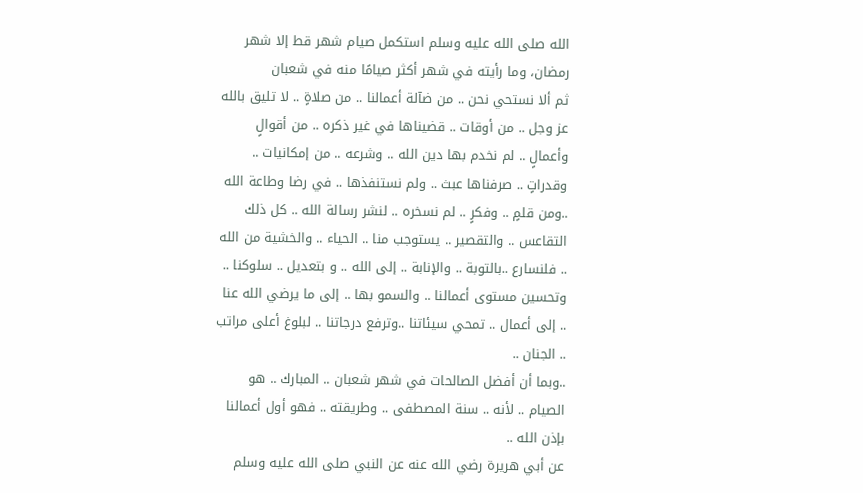الله صلى الله عليه وسلم استكمل صيام شهر قط إلا شهر رمضان، وما رأيته في شهر أكثر صيامًا منه في شعبان
ثم ألا نستحي نحن .. من ضآلة أعمالنا .. من صلاةٍ .. لا تليق بالله عز وجل .. من أوقات .. قضيناها في غير ذكره .. من أقوالٍ وأعمالٍ .. لم نخدم بها دين الله .. وشرعه .. من إمكانيات .. وقدراتٍ .. صرفناها عبث .. ولم نستنفذها .. في رضا وطاعة الله ..ومن قلمٍ .. وفكرٍ .. لم نسخره .. لنشر رسالة الله .. كل ذلك التقاعس .. والتقصير .. يستوجب منا .. الحياء .. والخشية من الله .. فلنسارع ..بالتوبة .. والإنابة .. إلى الله .. و بتعديل .. سلوكنا .. وتحسين مستوى أعمالنا .. والسمو بها .. إلى ما يرضي الله عنا .. إلى أعمال .. تمحي سيئاتنا ..وترفع درجاتنا .. لبلوغ أعلى مراتب .. الجنان ..
..وبما أن أفضل الصالحات في شهر شعبان .. المبارك .. هو الصيام .. لأنه .. سنة المصطفى .. وطريقته .. فهو أول أعمالنا بإذن الله ..
عن أبي هريرة رضي الله عنه عن النبي صلى الله عليه وسلم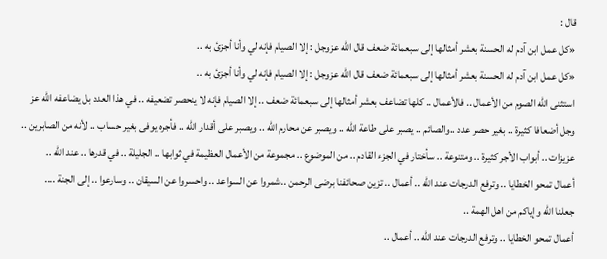قال :
«كل عمل ابن آدم له الحسنة بعشر أمثالها إلى سبعمائة ضعف قال الله عزوجل : إلا الصيام فإنه لي وأنا أجزئ به ..
«كل عمل ابن آدم له الحسنة بعشر أمثالها إلى سبعمائة ضعف قال الله عزوجل : إلا الصيام فإنه لي وأنا أجزئ به ..
استثنى الله الصوم من الأعمال .. فالأعمال .. كلها تضاعف بعشر أمثالها إلى سبعمائة ضعف .. إلا الصيام فإنه لا ينحصر تضعيفه .. في هذا العدد بل يضاعفه الله عز وجل أضعافا كثيرة .. بغير حصر عدد ..والصائم .. يصبر على طاعة الله .. ويصبر عن محارم الله .. ويصبر على أقدار الله .. فأجره يوفى بغير حساب .. لأنه من الصابرين ..
عزيزات .. أبواب الأجر كثيرة .. ومتنوعة .. سأختار في الجزء القادم .. من الموضوع .. مجموعة من الأعمال العظيمة في ثوابها .. الجليلة .. في قدرها .. عند الله ..
أعمال تمحو الخطايا .. وترفع الدرجات عند الله .. أعمال .. تزين صحائفنا برضى الرحمن ..شمروا عن السواعد .. واحسروا عن السيقان .. وسارعوا .. إلى الجنة ....
جعلنا الله وإياكم من اهل الهمة ..
أعمال تمحو الخطايا .. وترفع الدرجات عند الله .. أعمال ..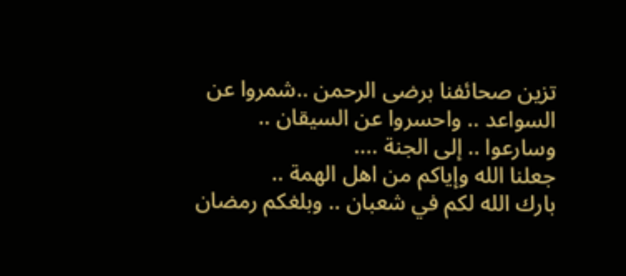تزين صحائفنا برضى الرحمن ..شمروا عن السواعد .. واحسروا عن السيقان .. وسارعوا .. إلى الجنة ....
جعلنا الله وإياكم من اهل الهمة ..
بارك الله لكم في شعبان .. وبلغكم رمضان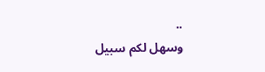..
وسهل لكم سبيل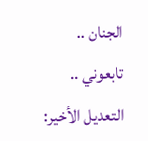الجنان ..
تابعوني ..
التعديل الأخير: